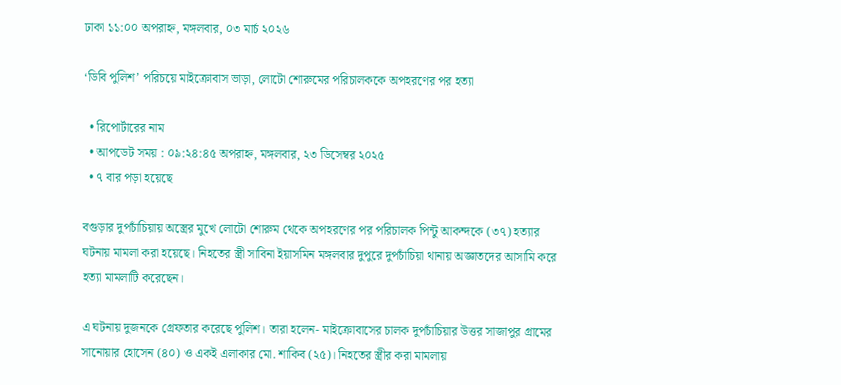ঢাকা ১১:০০ অপরাহ্ন, মঙ্গলবার, ০৩ মার্চ ২০২৬

‘ডিবি পুলিশ’ পরিচয়ে মাইক্রোবাস ভাড়া, লোটো শোরুমের পরিচালককে অপহরণের পর হত্যা

  • রিপোর্টারের নাম
  • আপডেট সময় : ০৯:২৪:৪৫ অপরাহ্ন, মঙ্গলবার, ২৩ ডিসেম্বর ২০২৫
  • ৭ বার পড়া হয়েছে

বগুড়ার দুপচাঁচিয়ায় অস্ত্রের মুখে লোটো শোরুম থেকে অপহরণের পর পরিচালক পিন্টু আকন্দকে (৩৭) হত্যার ঘটনায় মামলা করা হয়েছে। নিহতের স্ত্রী সাবিনা ইয়াসমিন মঙ্গলবার দুপুরে দুপচাঁচিয়া থানায় অজ্ঞাতদের আসামি করে হত্যা মামলাটি করেছেন।

এ ঘটনায় দুজনকে গ্রেফতার করেছে পুলিশ। তারা হলেন- মাইক্রোবাসের চালক দুপচাঁচিয়ার উত্তর সাজাপুর গ্রামের সানোয়ার হোসেন (৪০) ও একই এলাকার মো. শাকিব (২৫)। নিহতের স্ত্রীর করা মামলায়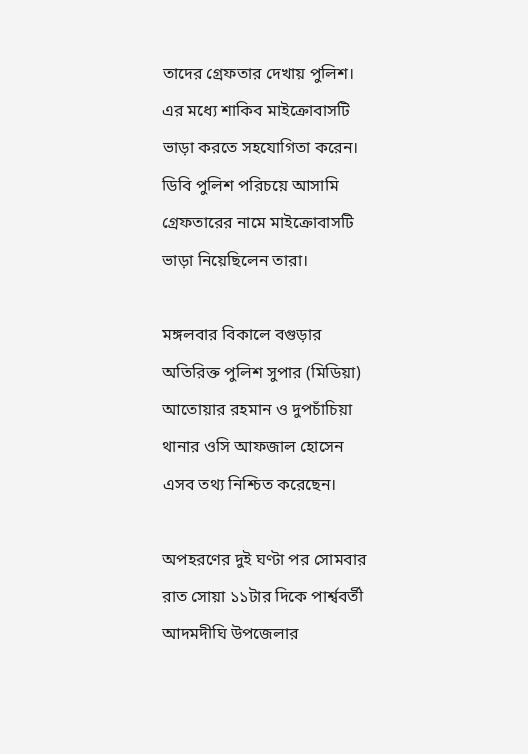তাদের গ্রেফতার দেখায় পুলিশ। এর মধ্যে শাকিব মাইক্রোবাসটি ভাড়া করতে সহযোগিতা করেন। ডিবি পুলিশ পরিচয়ে আসামি গ্রেফতারের নামে মাইক্রোবাসটি ভাড়া নিয়েছিলেন তারা।

মঙ্গলবার বিকালে বগুড়ার অতিরিক্ত পুলিশ সুপার (মিডিয়া) আতোয়ার রহমান ও দুপচাঁচিয়া থানার ওসি আফজাল হোসেন এসব তথ্য নিশ্চিত করেছেন।

অপহরণের দুই ঘণ্টা পর সোমবার রাত সোয়া ১১টার দিকে পার্শ্ববর্তী আদমদীঘি উপজেলার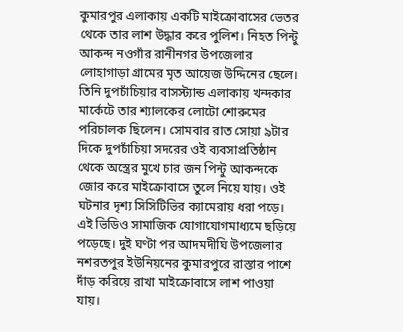কুমারপুর এলাকায় একটি মাইক্রোবাসের ভেতর থেকে তার লাশ উদ্ধার করে পুলিশ। নিহত পিন্টু আকন্দ নওগাঁর রানীনগর উপজেলার লোহাগাড়া গ্রামের মৃত আয়েজ উদ্দিনের ছেলে। তিনি দুপচাঁচিয়ার বাসস্ট্যান্ড এলাকায় খন্দকার মার্কেটে তার শ্যালকের লোটো শোরুমের পরিচালক ছিলেন। সোমবার রাত সোয়া ৯টার দিকে দুপচাঁচিয়া সদরের ওই ব্যবসাপ্রতিষ্ঠান থেকে অস্ত্রের মুখে চার জন পিন্টু আকন্দকে জোর করে মাইক্রোবাসে তুলে নিয়ে যায়। ওই ঘটনার দৃশ্য সিসিটিভির ক্যামেরায় ধরা পড়ে। এই ভিডিও সামাজিক যোগাযোগমাধ্যমে ছড়িয়ে পড়েছে। দুই ঘণ্টা পর আদমদীঘি উপজেলার নশরতপুর ইউনিয়নের কুমারপুরে রাস্তার পাশে দাঁড় করিয়ে রাখা মাইক্রোবাসে লাশ পাওয়া যায়।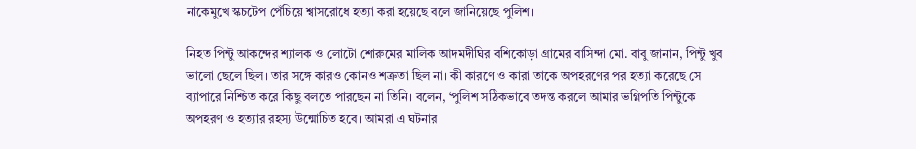নাকেমুখে স্কচটেপ পেঁচিয়ে শ্বাসরোধে হত্যা করা হয়েছে বলে জানিয়েছে পুলিশ।

নিহত পিন্টু আকন্দের শ্যালক ও লোটো শোরুমের মালিক আদমদীঘির বশিকোড়া গ্রামের বাসিন্দা মো. বাবু জানান, পিন্টু খুব ভালো ছেলে ছিল। তার সঙ্গে কারও কোনও শত্রুতা ছিল না। কী কারণে ও কারা তাকে অপহরণের পর হত্যা করেছে সে ব্যাপারে নিশ্চিত করে কিছু বলতে পারছেন না তিনি। বলেন, ‘পুলিশ সঠিকভাবে তদন্ত করলে আমার ভগ্নিপতি পিন্টুকে অপহরণ ও হত্যার রহস্য উন্মোচিত হবে। আমরা এ ঘটনার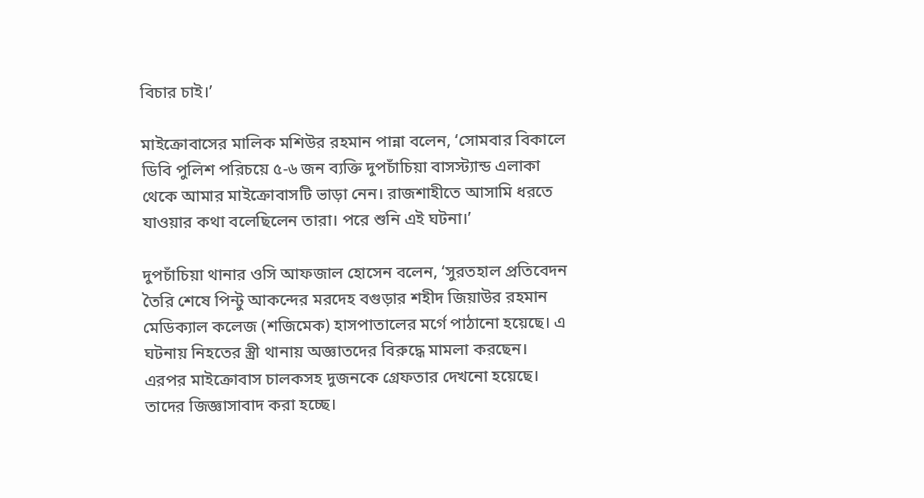বিচার চাই।’

মাইক্রোবাসের মালিক মশিউর রহমান পান্না বলেন, ‘সোমবার বিকালে ডিবি পুলিশ পরিচয়ে ৫-৬ জন ব্যক্তি দুপচাঁচিয়া বাসস্ট্যান্ড এলাকা থেকে আমার মাইক্রোবাসটি ভাড়া নেন। রাজশাহীতে আসামি ধরতে যাওয়ার কথা বলেছিলেন তারা। পরে শুনি এই ঘটনা।’

দুপচাঁচিয়া থানার ওসি আফজাল হোসেন বলেন, ‘সুরতহাল প্রতিবেদন তৈরি শেষে পিন্টু আকন্দের মরদেহ বগুড়ার শহীদ জিয়াউর রহমান মেডিক্যাল কলেজ (শজিমেক) হাসপাতালের মর্গে পাঠানো হয়েছে। এ ঘটনায় নিহতের স্ত্রী থানায় অজ্ঞাতদের বিরুদ্ধে মামলা করছেন। এরপর মাইক্রোবাস চালকসহ দুজনকে গ্রেফতার দেখনো হয়েছে। তাদের জিজ্ঞাসাবাদ করা হচ্ছে।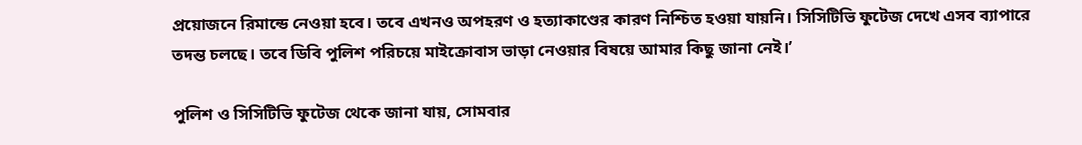প্রয়োজনে রিমান্ডে নেওয়া হবে। তবে এখনও অপহরণ ও হত্যাকাণ্ডের কারণ নিশ্চিত হওয়া যায়নি। সিসিটিভি ফুটেজ দেখে এসব ব্যাপারে তদন্ত চলছে। তবে ডিবি পুলিশ পরিচয়ে মাইক্রোবাস ভাড়া নেওয়ার বিষয়ে আমার কিছু জানা নেই।’

পুলিশ ও সিসিটিভি ফুটেজ থেকে জানা যায়, সোমবার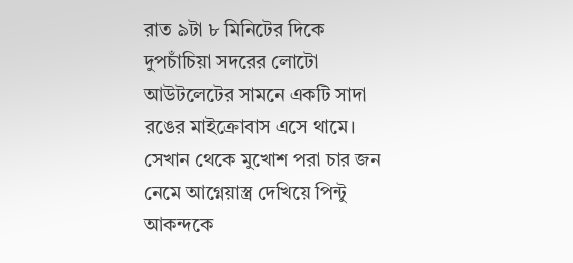রাত ৯টা ৮ মিনিটের দিকে দুপচাঁচিয়া সদরের লোটো আউটলেটের সামনে একটি সাদা রঙের মাইক্রোবাস এসে থামে। সেখান থেকে মুখোশ পরা চার জন নেমে আগ্নেয়াস্ত্র দেখিয়ে পিন্টু আকন্দকে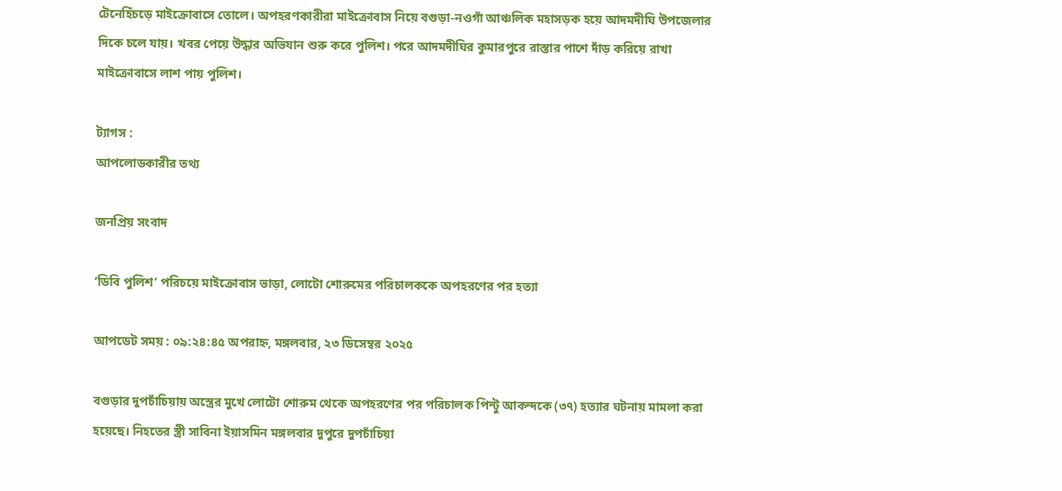টেনেহিঁচড়ে মাইক্রোবাসে তোলে। অপহরণকারীরা মাইক্রোবাস নিয়ে বগুড়া-নওগাঁ আঞ্চলিক মহাসড়ক হয়ে আদমদীঘি উপজেলার দিকে চলে যায়। খবর পেয়ে উদ্ধার অভিযান শুরু করে পুলিশ। পরে আদমদীঘির কুমারপুরে রাস্তার পাশে দাঁড় করিয়ে রাখা মাইক্রোবাসে লাশ পায় পুলিশ।

ট্যাগস :
আপলোডকারীর তথ্য

জনপ্রিয় সংবাদ

‘ডিবি পুলিশ’ পরিচয়ে মাইক্রোবাস ভাড়া, লোটো শোরুমের পরিচালককে অপহরণের পর হত্যা

আপডেট সময় : ০৯:২৪:৪৫ অপরাহ্ন, মঙ্গলবার, ২৩ ডিসেম্বর ২০২৫

বগুড়ার দুপচাঁচিয়ায় অস্ত্রের মুখে লোটো শোরুম থেকে অপহরণের পর পরিচালক পিন্টু আকন্দকে (৩৭) হত্যার ঘটনায় মামলা করা হয়েছে। নিহতের স্ত্রী সাবিনা ইয়াসমিন মঙ্গলবার দুপুরে দুপচাঁচিয়া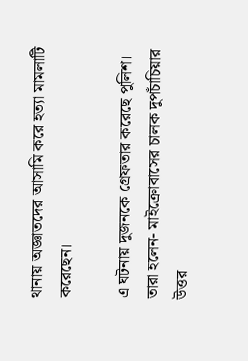থানায় অজ্ঞাতদের আসামি করে হত্যা মামলাটি করেছেন।

এ ঘটনায় দুজনকে গ্রেফতার করেছে পুলিশ। তারা হলেন- মাইক্রোবাসের চালক দুপচাঁচিয়ার উত্তর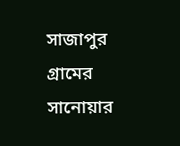সাজাপুর গ্রামের সানোয়ার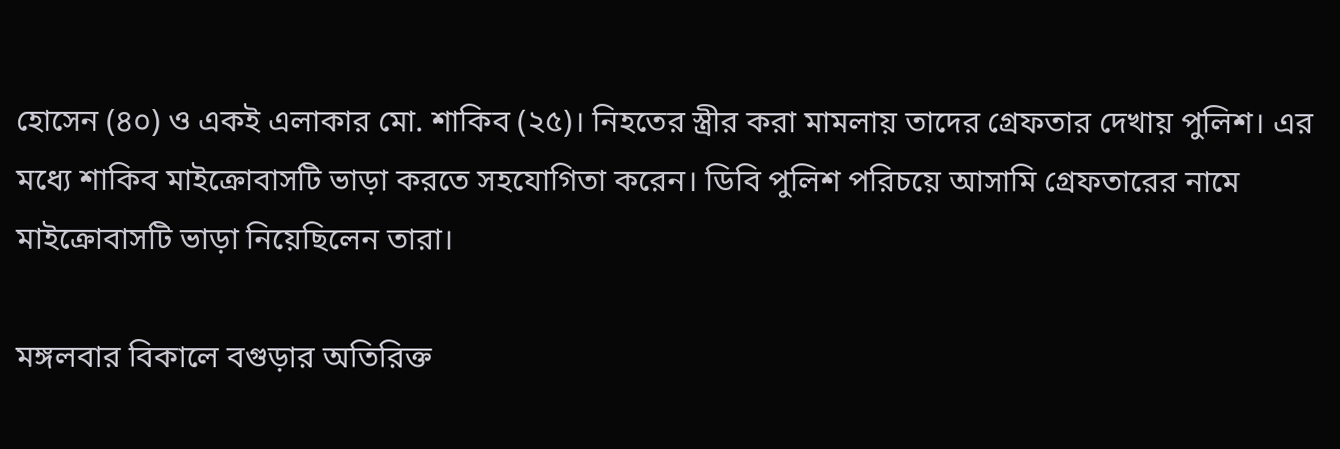হোসেন (৪০) ও একই এলাকার মো. শাকিব (২৫)। নিহতের স্ত্রীর করা মামলায় তাদের গ্রেফতার দেখায় পুলিশ। এর মধ্যে শাকিব মাইক্রোবাসটি ভাড়া করতে সহযোগিতা করেন। ডিবি পুলিশ পরিচয়ে আসামি গ্রেফতারের নামে মাইক্রোবাসটি ভাড়া নিয়েছিলেন তারা।

মঙ্গলবার বিকালে বগুড়ার অতিরিক্ত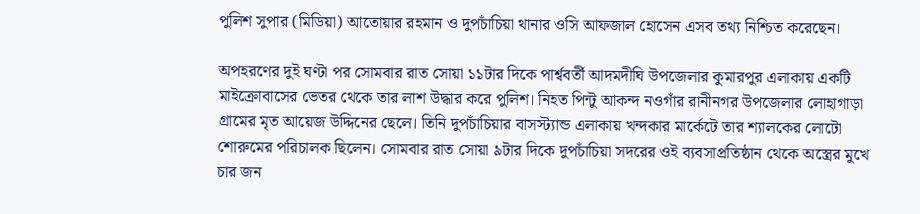পুলিশ সুপার (মিডিয়া) আতোয়ার রহমান ও দুপচাঁচিয়া থানার ওসি আফজাল হোসেন এসব তথ্য নিশ্চিত করেছেন।

অপহরণের দুই ঘণ্টা পর সোমবার রাত সোয়া ১১টার দিকে পার্শ্ববর্তী আদমদীঘি উপজেলার কুমারপুর এলাকায় একটি মাইক্রোবাসের ভেতর থেকে তার লাশ উদ্ধার করে পুলিশ। নিহত পিন্টু আকন্দ নওগাঁর রানীনগর উপজেলার লোহাগাড়া গ্রামের মৃত আয়েজ উদ্দিনের ছেলে। তিনি দুপচাঁচিয়ার বাসস্ট্যান্ড এলাকায় খন্দকার মার্কেটে তার শ্যালকের লোটো শোরুমের পরিচালক ছিলেন। সোমবার রাত সোয়া ৯টার দিকে দুপচাঁচিয়া সদরের ওই ব্যবসাপ্রতিষ্ঠান থেকে অস্ত্রের মুখে চার জন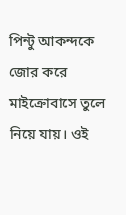পিন্টু আকন্দকে জোর করে মাইক্রোবাসে তুলে নিয়ে যায়। ওই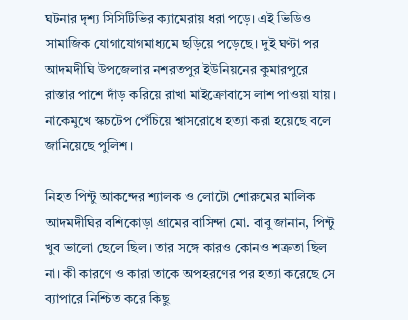ঘটনার দৃশ্য সিসিটিভির ক্যামেরায় ধরা পড়ে। এই ভিডিও সামাজিক যোগাযোগমাধ্যমে ছড়িয়ে পড়েছে। দুই ঘণ্টা পর আদমদীঘি উপজেলার নশরতপুর ইউনিয়নের কুমারপুরে রাস্তার পাশে দাঁড় করিয়ে রাখা মাইক্রোবাসে লাশ পাওয়া যায়। নাকেমুখে স্কচটেপ পেঁচিয়ে শ্বাসরোধে হত্যা করা হয়েছে বলে জানিয়েছে পুলিশ।

নিহত পিন্টু আকন্দের শ্যালক ও লোটো শোরুমের মালিক আদমদীঘির বশিকোড়া গ্রামের বাসিন্দা মো. বাবু জানান, পিন্টু খুব ভালো ছেলে ছিল। তার সঙ্গে কারও কোনও শত্রুতা ছিল না। কী কারণে ও কারা তাকে অপহরণের পর হত্যা করেছে সে ব্যাপারে নিশ্চিত করে কিছু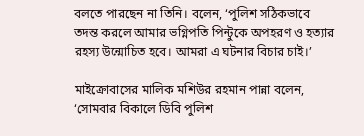বলতে পারছেন না তিনি। বলেন, ‘পুলিশ সঠিকভাবে তদন্ত করলে আমার ভগ্নিপতি পিন্টুকে অপহরণ ও হত্যার রহস্য উন্মোচিত হবে। আমরা এ ঘটনার বিচার চাই।’

মাইক্রোবাসের মালিক মশিউর রহমান পান্না বলেন, ‘সোমবার বিকালে ডিবি পুলিশ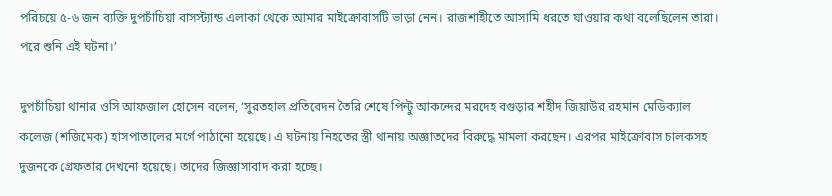পরিচয়ে ৫-৬ জন ব্যক্তি দুপচাঁচিয়া বাসস্ট্যান্ড এলাকা থেকে আমার মাইক্রোবাসটি ভাড়া নেন। রাজশাহীতে আসামি ধরতে যাওয়ার কথা বলেছিলেন তারা। পরে শুনি এই ঘটনা।’

দুপচাঁচিয়া থানার ওসি আফজাল হোসেন বলেন, ‘সুরতহাল প্রতিবেদন তৈরি শেষে পিন্টু আকন্দের মরদেহ বগুড়ার শহীদ জিয়াউর রহমান মেডিক্যাল কলেজ (শজিমেক) হাসপাতালের মর্গে পাঠানো হয়েছে। এ ঘটনায় নিহতের স্ত্রী থানায় অজ্ঞাতদের বিরুদ্ধে মামলা করছেন। এরপর মাইক্রোবাস চালকসহ দুজনকে গ্রেফতার দেখনো হয়েছে। তাদের জিজ্ঞাসাবাদ করা হচ্ছে।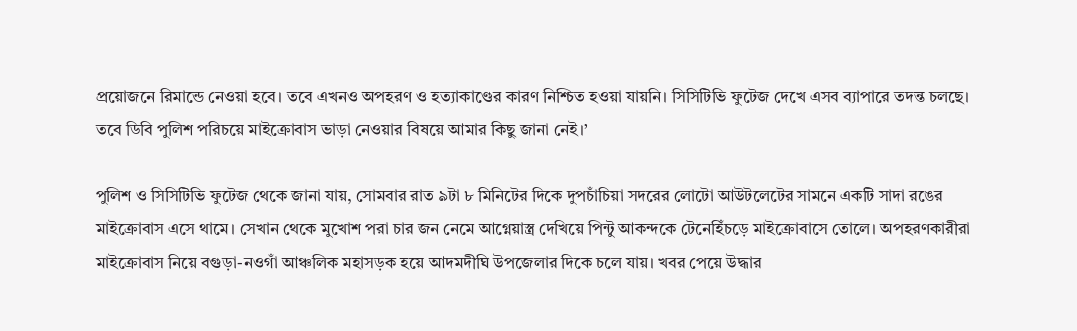প্রয়োজনে রিমান্ডে নেওয়া হবে। তবে এখনও অপহরণ ও হত্যাকাণ্ডের কারণ নিশ্চিত হওয়া যায়নি। সিসিটিভি ফুটেজ দেখে এসব ব্যাপারে তদন্ত চলছে। তবে ডিবি পুলিশ পরিচয়ে মাইক্রোবাস ভাড়া নেওয়ার বিষয়ে আমার কিছু জানা নেই।’

পুলিশ ও সিসিটিভি ফুটেজ থেকে জানা যায়, সোমবার রাত ৯টা ৮ মিনিটের দিকে দুপচাঁচিয়া সদরের লোটো আউটলেটের সামনে একটি সাদা রঙের মাইক্রোবাস এসে থামে। সেখান থেকে মুখোশ পরা চার জন নেমে আগ্নেয়াস্ত্র দেখিয়ে পিন্টু আকন্দকে টেনেহিঁচড়ে মাইক্রোবাসে তোলে। অপহরণকারীরা মাইক্রোবাস নিয়ে বগুড়া-নওগাঁ আঞ্চলিক মহাসড়ক হয়ে আদমদীঘি উপজেলার দিকে চলে যায়। খবর পেয়ে উদ্ধার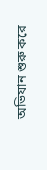অভিযান শুরু করে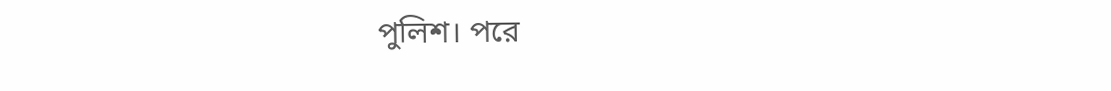পুলিশ। পরে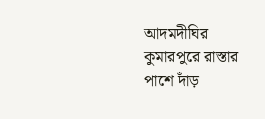আদমদীঘির কুমারপুরে রাস্তার পাশে দাঁড়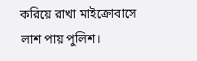করিয়ে রাখা মাইক্রোবাসে লাশ পায় পুলিশ।